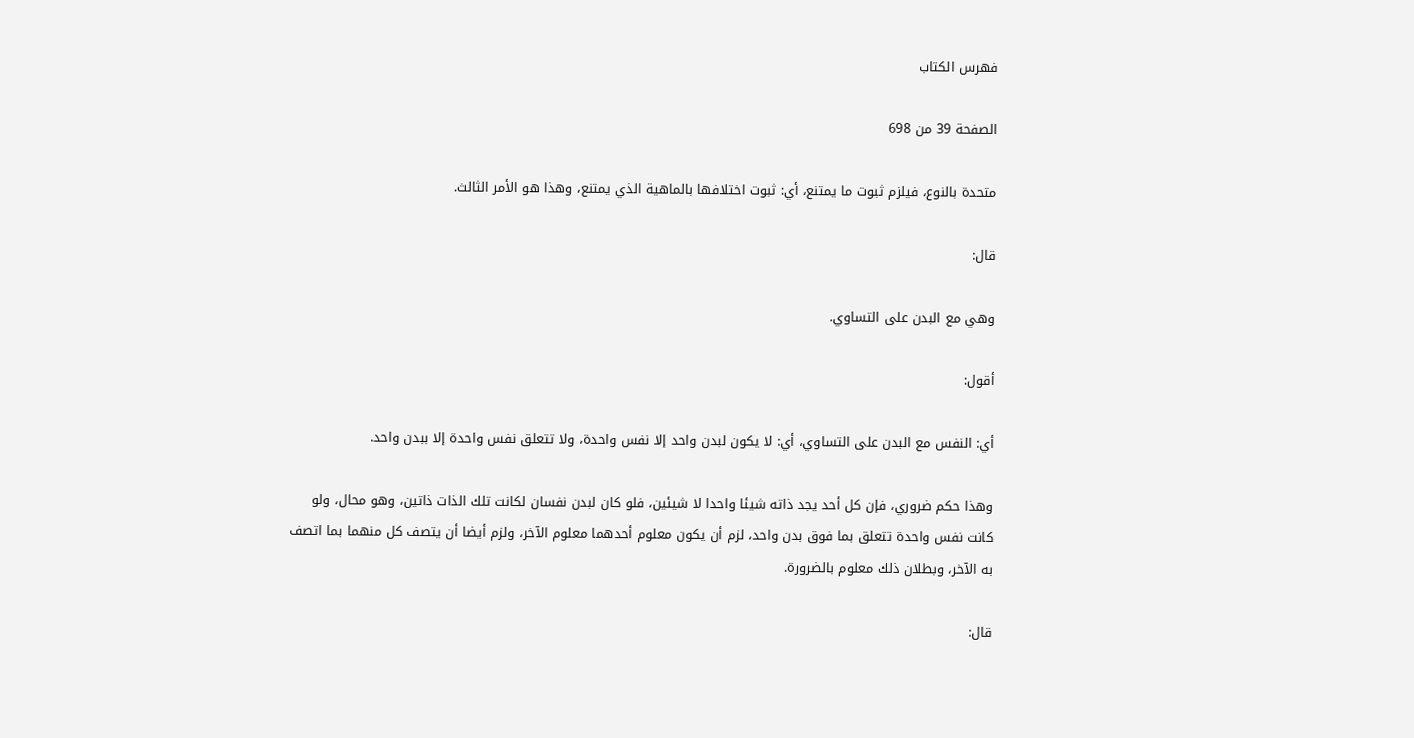فهرس الكتاب

الصفحة 39 من 698

متحدة بالنوع، فيلزم ثبوت ما يمتنع، أي: ثبوت اختلافها بالماهية الذي يمتنع، وهذا هو الأمر الثالث.

قال:

وهي مع البدن على التساوي.

أقول:

أي: النفس مع البدن على التساوي، أي: لا يكون لبدن واحد إلا نفس واحدة، ولا تتعلق نفس واحدة إلا ببدن واحد.

وهذا حكم ضروري، فإن كل أحد يجد ذاته شيئا واحدا لا شيئين، فلو كان لبدن نفسان لكانت تلك الذات ذاتين، وهو محال، ولو كانت نفس واحدة تتعلق بما فوق بدن واحد، لزم أن يكون معلوم أحدهما معلوم الآخر، ولزم أيضا أن يتصف كل منهما بما اتصف به الآخر، وبطلان ذلك معلوم بالضرورة.

قال: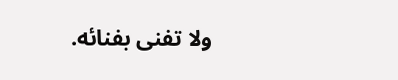ولا تفنى بفنائه.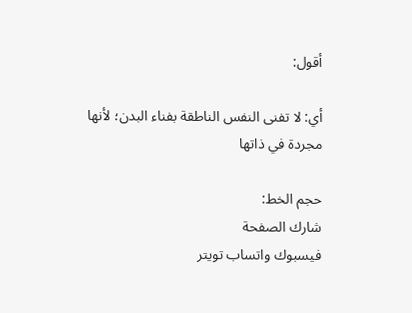أقول:

أي: لا تفنى النفس الناطقة بفناء البدن؛ لأنها مجردة في ذاتها

حجم الخط:
شارك الصفحة
فيسبوك واتساب تويتر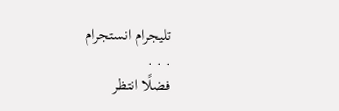تليجرام انستجرام
. . .
فضلًا انتظر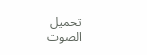تحميل الصوت